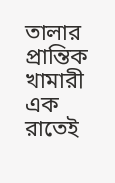তালার প্রান্তিক খামারী এক রাতেই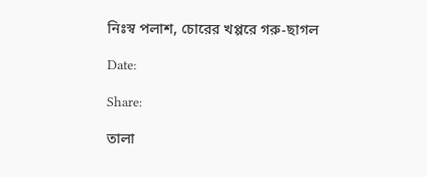নিঃস্ব পলাশ, চোরের খপ্পরে গরু-ছাগল

Date:

Share:

তালা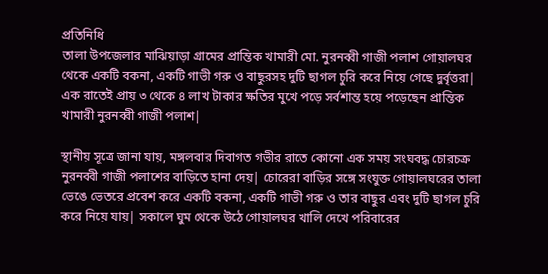প্রতিনিধি
তালা উপজেলার মাঝিয়াড়া গ্রামের প্রান্তিক খামারী মো. নুরনব্বী গাজী পলাশ গোয়ালঘর থেকে একটি বকনা, একটি গাভী গরু ও বাছুরসহ দুটি ছাগল চুরি করে নিয়ে গেছে দুর্বৃত্তরা| এক রাতেই প্রায় ৩ থেকে ৪ লাখ টাকার ক্ষতির মুখে পড়ে সর্বশান্ত হয়ে পড়েছেন প্রান্তিক খামারী নুরনব্বী গাজী পলাশ|

স্থানীয় সূত্রে জানা যায়, মঙ্গলবার দিবাগত গভীর রাতে কোনো এক সময় সংঘবদ্ধ চোরচক্র নুরনব্বী গাজী পলাশের বাড়িতে হানা দেয়| চোরেরা বাড়ির সঙ্গে সংযুক্ত গোয়ালঘরের তালা ভেঙে ভেতরে প্রবেশ করে একটি বকনা, একটি গাভী গরু ও তার বাছুর এবং দুটি ছাগল চুরি করে নিয়ে যায়| সকালে ঘুম থেকে উঠে গোয়ালঘর খালি দেখে পরিবারের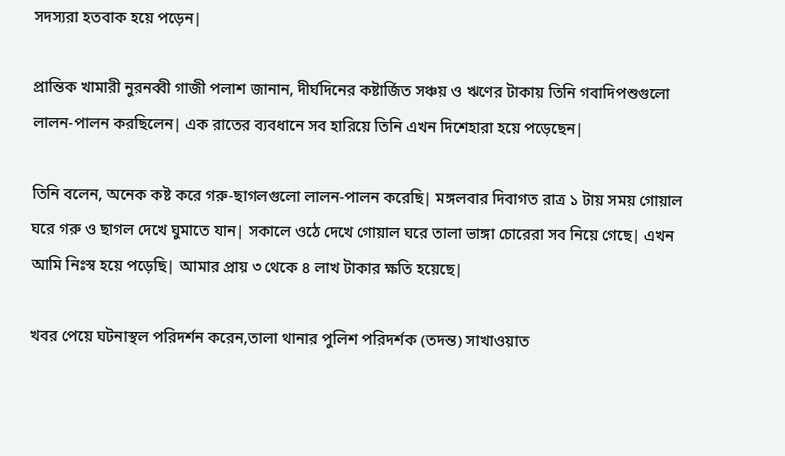সদস্যরা হতবাক হয়ে পড়েন|

প্রান্তিক খামারী নুরনব্বী গাজী পলাশ জানান, দীর্ঘদিনের কষ্টার্জিত সঞ্চয় ও ঋণের টাকায় তিনি গবাদিপশুগুলো লালন-পালন করছিলেন| এক রাতের ব্যবধানে সব হারিয়ে তিনি এখন দিশেহারা হয়ে পড়েছেন|

তিনি বলেন, অনেক কষ্ট করে গরু-ছাগলগুলো লালন-পালন করেছি| মঙ্গলবার দিবাগত রাত্র ১ টায় সময় গোয়াল ঘরে গরু ও ছাগল দেখে ঘুমাতে যান| সকালে ওঠে দেখে গোয়াল ঘরে তালা ভাঙ্গা চোরেরা সব নিয়ে গেছে| এখন আমি নিঃস্ব হয়ে পড়েছি| আমার প্রায় ৩ থেকে ৪ লাখ টাকার ক্ষতি হয়েছে|

খবর পেয়ে ঘটনাস্থল পরিদর্শন করেন,তালা থানার পুলিশ পরিদর্শক (তদন্ত) সাখাওয়াত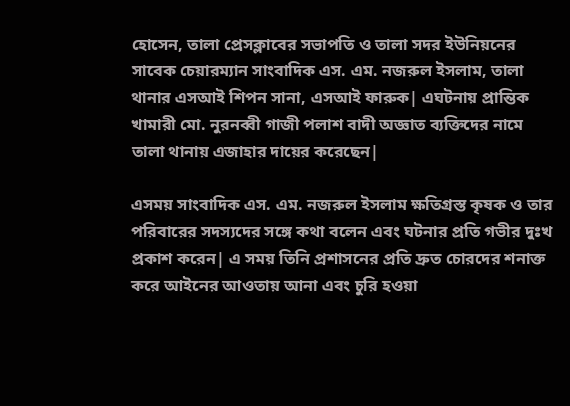হোসেন, তালা প্রেসক্লাবের সভাপতি ও তালা সদর ইউনিয়নের সাবেক চেয়ারম্যান সাংবাদিক এস. এম. নজরুল ইসলাম, তালা থানার এসআই শিপন সানা, এসআই ফারুক| এঘটনায় প্রান্তিক খামারী মো. নুরনব্বী গাজী পলাশ বাদী অজ্ঞাত ব্যক্তিদের নামে তালা থানায় এজাহার দায়ের করেছেন|

এসময় সাংবাদিক এস. এম. নজরুল ইসলাম ক্ষতিগ্রস্ত কৃষক ও তার পরিবারের সদস্যদের সঙ্গে কথা বলেন এবং ঘটনার প্রতি গভীর দুঃখ প্রকাশ করেন| এ সময় তিনি প্রশাসনের প্রতি দ্রুত চোরদের শনাক্ত করে আইনের আওতায় আনা এবং চুরি হওয়া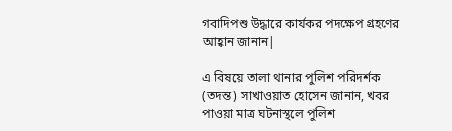গবাদিপশু উদ্ধারে কার্যকর পদক্ষেপ গ্রহণের আহ্বান জানান|

এ বিষয়ে তালা থানার পুলিশ পরিদর্শক (তদন্ত) সাখাওয়াত হোসেন জানান, খবর পাওয়া মাত্র ঘটনাস্থলে পুলিশ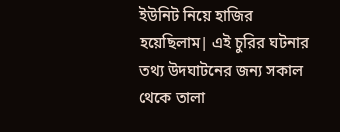ইউনিট নিয়ে হাজির হয়েছিলাম| এই চুরির ঘটনার তথ্য উদঘাটনের জন্য সকাল থেকে তালা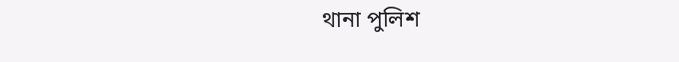থানা পুলিশ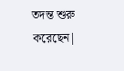তদন্ত শুরু করেছেন|